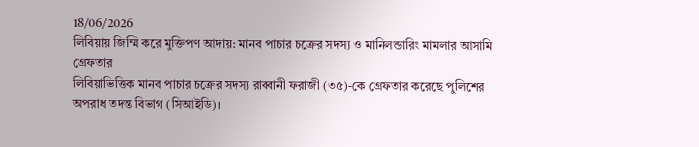18/06/2026
লিবিয়ায় জিম্মি করে মুক্তিপণ আদায়: মানব পাচার চক্রের সদস্য ও মানিলন্ডারিং মামলার আসামি গ্রেফতার
লিবিয়াভিত্তিক মানব পাচার চক্রের সদস্য রাব্বানী ফরাজী (৩৫)-কে গ্রেফতার করেছে পুলিশের অপরাধ তদন্ত বিভাগ (সিআইডি)।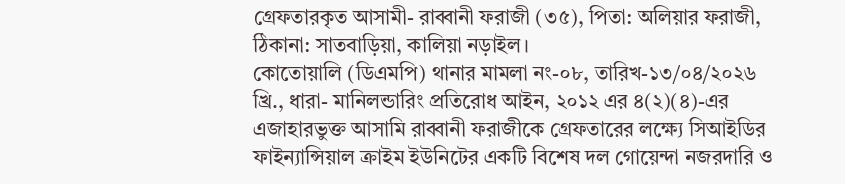গ্রেফতারকৃত আসামী- রাব্বানী ফরাজী (৩৫), পিতা: অলিয়ার ফরাজী, ঠিকানা: সাতবাড়িয়া, কালিয়া নড়াইল।
কোতোয়ালি (ডিএমপি) থানার মামলা নং-০৮, তারিখ-১৩/০৪/২০২৬ খ্রি., ধারা- মানিলন্ডারিং প্রতিরোধ আইন, ২০১২ এর ৪(২)(৪)-এর এজাহারভুক্ত আসামি রাব্বানী ফরাজীকে গ্রেফতারের লক্ষ্যে সিআইডির ফাইন্যান্সিয়াল ক্রাইম ইউনিটের একটি বিশেষ দল গোয়েন্দা নজরদারি ও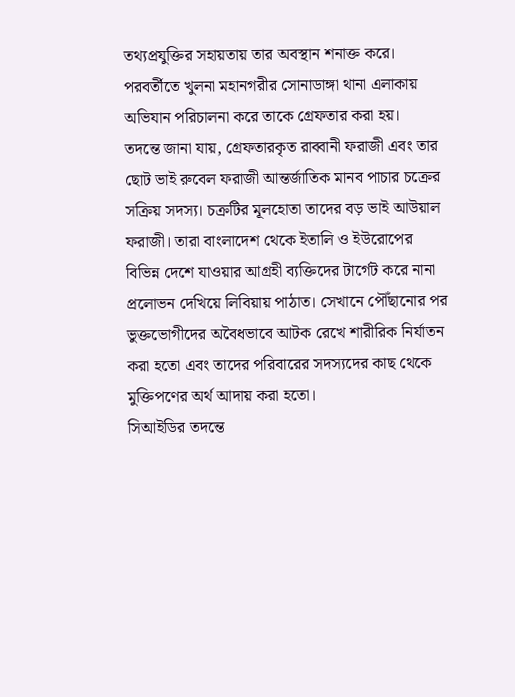তথ্যপ্রযুক্তির সহায়তায় তার অবস্থান শনাক্ত করে। পরবর্তীতে খুলনা মহানগরীর সোনাডাঙ্গা থানা এলাকায় অভিযান পরিচালনা করে তাকে গ্রেফতার করা হয়।
তদন্তে জানা যায়, গ্রেফতারকৃত রাব্বানী ফরাজী এবং তার ছোট ভাই রুবেল ফরাজী আন্তর্জাতিক মানব পাচার চক্রের সক্রিয় সদস্য। চক্রটির মূলহোতা তাদের বড় ভাই আউয়াল ফরাজী। তারা বাংলাদেশ থেকে ইতালি ও ইউরোপের বিভিন্ন দেশে যাওয়ার আগ্রহী ব্যক্তিদের টার্গেট করে নানা প্রলোভন দেখিয়ে লিবিয়ায় পাঠাত। সেখানে পৌঁছানোর পর ভুক্তভোগীদের অবৈধভাবে আটক রেখে শারীরিক নির্যাতন করা হতো এবং তাদের পরিবারের সদস্যদের কাছ থেকে মুক্তিপণের অর্থ আদায় করা হতো।
সিআইডির তদন্তে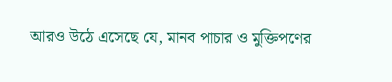আরও উঠে এসেছে যে, মানব পাচার ও মুক্তিপণের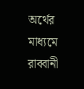অর্থের মাধ্যমে রাব্বানী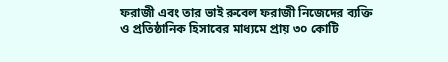ফরাজী এবং তার ভাই রুবেল ফরাজী নিজেদের ব্যক্তি ও প্রতিষ্ঠানিক হিসাবের মাধ্যমে প্রায় ৩০ কোটি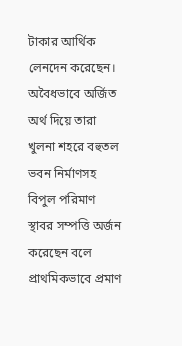টাকার আর্থিক লেনদেন করেছেন। অবৈধভাবে অর্জিত অর্থ দিয়ে তারা খুলনা শহরে বহুতল ভবন নির্মাণসহ বিপুল পরিমাণ স্থাবর সম্পত্তি অর্জন করেছেন বলে প্রাথমিকভাবে প্রমাণ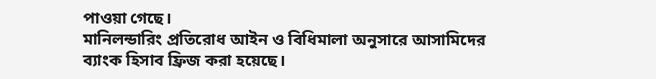পাওয়া গেছে।
মানিলন্ডারিং প্রতিরোধ আইন ও বিধিমালা অনুসারে আসামিদের ব্যাংক হিসাব ফ্রিজ করা হয়েছে।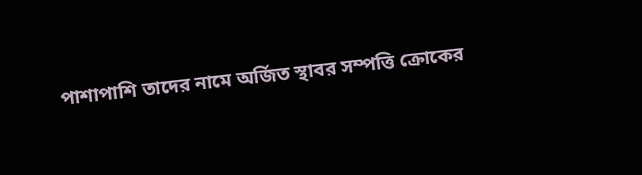পাশাপাশি তাদের নামে অর্জিত স্থাবর সম্পত্তি ক্রোকের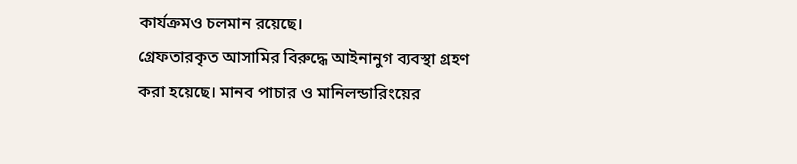কার্যক্রমও চলমান রয়েছে।
গ্রেফতারকৃত আসামির বিরুদ্ধে আইনানুগ ব্যবস্থা গ্রহণ করা হয়েছে। মানব পাচার ও মানিলন্ডারিংয়ের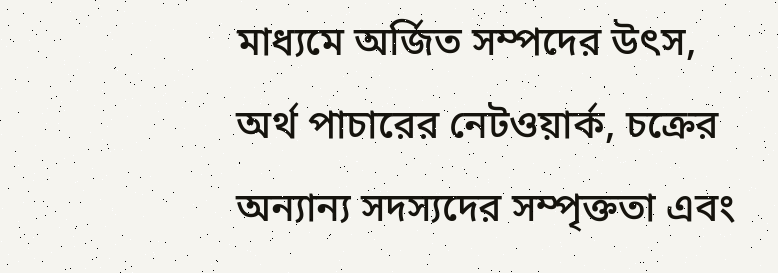মাধ্যমে অর্জিত সম্পদের উৎস, অর্থ পাচারের নেটওয়ার্ক, চক্রের অন্যান্য সদস্যদের সম্পৃক্ততা এবং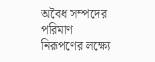অবৈধ সম্পদের পরিমাণ নিরূপণের লক্ষ্যে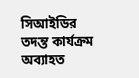সিআইডির তদন্ত কার্যক্রম অব্যাহত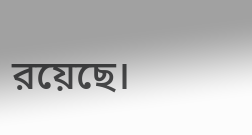রয়েছে।